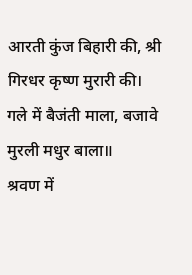आरती कुंज बिहारी की, श्री गिरधर कृष्ण मुरारी की।
गले में बैजंती माला, बजावे मुरली मधुर बाला॥
श्रवण में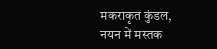मकराकृत कुंडल,
नयन में मस्तक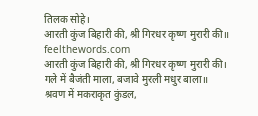तिलक सोहे।
आरती कुंज बिहारी की, श्री गिरधर कृष्ण मुरारी की॥
feelthewords.com
आरती कुंज बिहारी की, श्री गिरधर कृष्ण मुरारी की।
गले में बैजंती माला, बजावे मुरली मधुर बाला॥
श्रवण में मकराकृत कुंडल,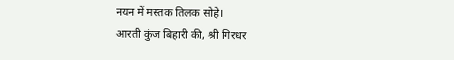नयन में मस्तक तिलक सोहे।
आरती कुंज बिहारी की, श्री गिरधर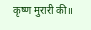कृष्ण मुरारी की॥